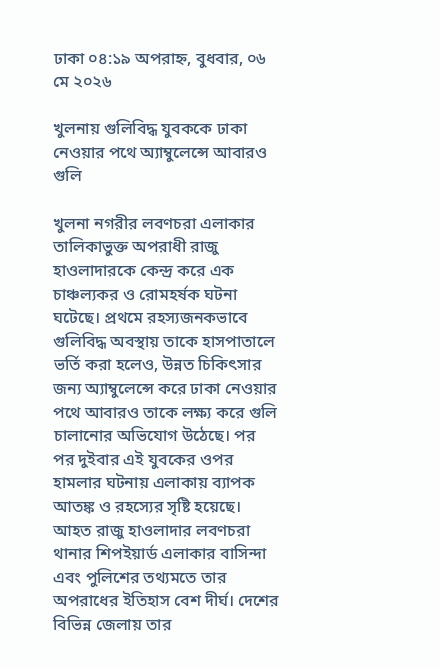ঢাকা ০৪:১৯ অপরাহ্ন, বুধবার, ০৬ মে ২০২৬

খুলনায় গুলিবিদ্ধ যুবককে ঢাকা নেওয়ার পথে অ্যাম্বুলেন্সে আবারও গুলি

খুলনা নগরীর লবণচরা এলাকার তালিকাভুক্ত অপরাধী রাজু হাওলাদারকে কেন্দ্র করে এক চাঞ্চল্যকর ও রোমহর্ষক ঘটনা ঘটেছে। প্রথমে রহস্যজনকভাবে গুলিবিদ্ধ অবস্থায় তাকে হাসপাতালে ভর্তি করা হলেও, উন্নত চিকিৎসার জন্য অ্যাম্বুলেন্সে করে ঢাকা নেওয়ার পথে আবারও তাকে লক্ষ্য করে গুলি চালানোর অভিযোগ উঠেছে। পর পর দুইবার এই যুবকের ওপর হামলার ঘটনায় এলাকায় ব্যাপক আতঙ্ক ও রহস্যের সৃষ্টি হয়েছে। আহত রাজু হাওলাদার লবণচরা থানার শিপইয়ার্ড এলাকার বাসিন্দা এবং পুলিশের তথ্যমতে তার অপরাধের ইতিহাস বেশ দীর্ঘ। দেশের বিভিন্ন জেলায় তার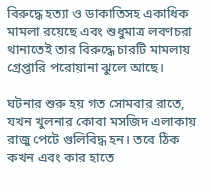বিরুদ্ধে হত্যা ও ডাকাতিসহ একাধিক মামলা রয়েছে এবং শুধুমাত্র লবণচরা থানাতেই তার বিরুদ্ধে চারটি মামলায় গ্রেপ্তারি পরোয়ানা ঝুলে আছে।

ঘটনার শুরু হয় গত সোমবার রাতে, যখন খুলনার কোবা মসজিদ এলাকায় রাজু পেটে গুলিবিদ্ধ হন। তবে ঠিক কখন এবং কার হাতে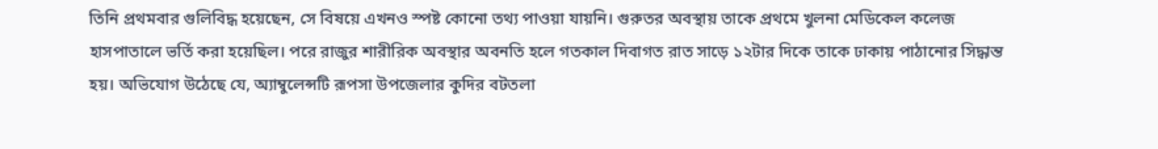তিনি প্রথমবার গুলিবিদ্ধ হয়েছেন, সে বিষয়ে এখনও স্পষ্ট কোনো তথ্য পাওয়া যায়নি। গুরুতর অবস্থায় তাকে প্রথমে খুলনা মেডিকেল কলেজ হাসপাতালে ভর্তি করা হয়েছিল। পরে রাজুর শারীরিক অবস্থার অবনতি হলে গতকাল দিবাগত রাত সাড়ে ১২টার দিকে তাকে ঢাকায় পাঠানোর সিদ্ধান্ত হয়। অভিযোগ উঠেছে যে, অ্যাম্বুলেন্সটি রূপসা উপজেলার কুদির বটতলা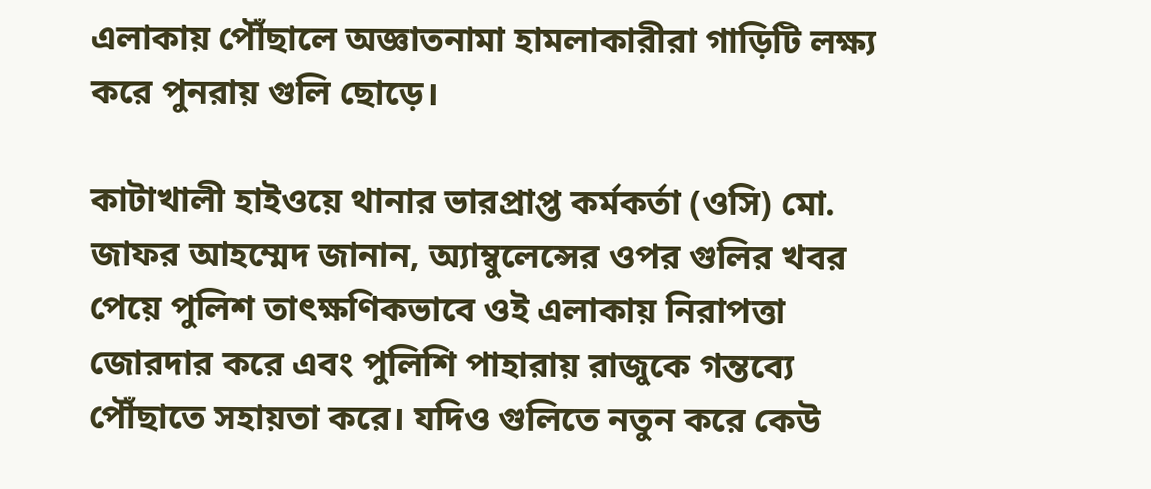এলাকায় পৌঁছালে অজ্ঞাতনামা হামলাকারীরা গাড়িটি লক্ষ্য করে পুনরায় গুলি ছোড়ে।

কাটাখালী হাইওয়ে থানার ভারপ্রাপ্ত কর্মকর্তা (ওসি) মো. জাফর আহম্মেদ জানান, অ্যাম্বুলেন্সের ওপর গুলির খবর পেয়ে পুলিশ তাৎক্ষণিকভাবে ওই এলাকায় নিরাপত্তা জোরদার করে এবং পুলিশি পাহারায় রাজুকে গন্তব্যে পৌঁছাতে সহায়তা করে। যদিও গুলিতে নতুন করে কেউ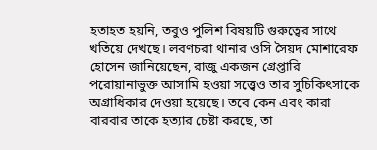হতাহত হয়নি, তবুও পুলিশ বিষয়টি গুরুত্বের সাথে খতিয়ে দেখছে। লবণচরা থানার ওসি সৈয়দ মোশারেফ হোসেন জানিয়েছেন, রাজু একজন গ্রেপ্তারি পরোয়ানাভুক্ত আসামি হওয়া সত্ত্বেও তার সুচিকিৎসাকে অগ্রাধিকার দেওয়া হয়েছে। তবে কেন এবং কারা বারবার তাকে হত্যার চেষ্টা করছে, তা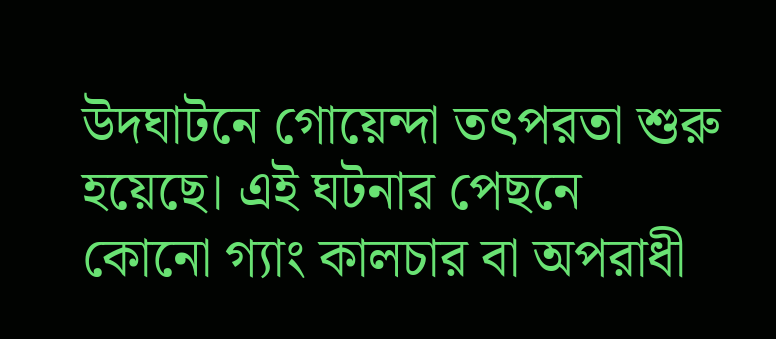উদঘাটনে গোয়েন্দা তৎপরতা শুরু হয়েছে। এই ঘটনার পেছনে কোনো গ্যাং কালচার বা অপরাধী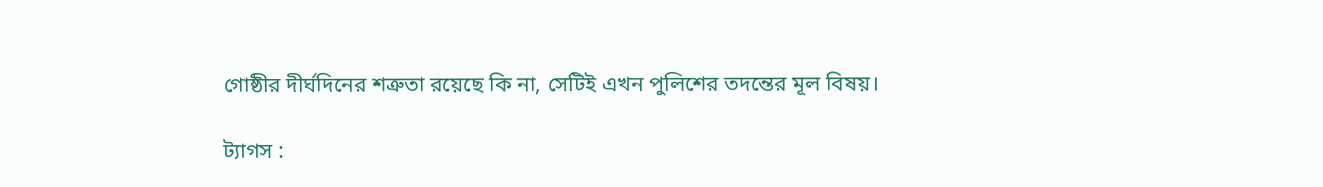গোষ্ঠীর দীর্ঘদিনের শত্রুতা রয়েছে কি না, সেটিই এখন পুলিশের তদন্তের মূল বিষয়।

ট্যাগস :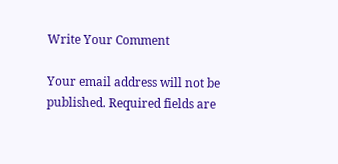Write Your Comment

Your email address will not be published. Required fields are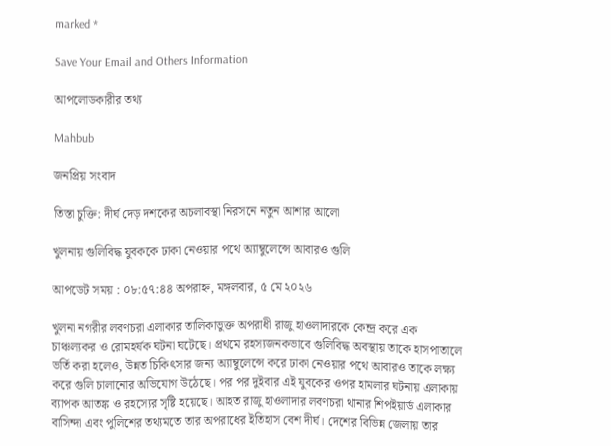marked *

Save Your Email and Others Information

আপলোডকারীর তথ্য

Mahbub

জনপ্রিয় সংবাদ

তিস্তা চুক্তি: দীর্ঘ দেড় দশকের অচলাবস্থা নিরসনে নতুন আশার আলো

খুলনায় গুলিবিদ্ধ যুবককে ঢাকা নেওয়ার পথে অ্যাম্বুলেন্সে আবারও গুলি

আপডেট সময় : ০৮:৫৭:৪৪ অপরাহ্ন, মঙ্গলবার, ৫ মে ২০২৬

খুলনা নগরীর লবণচরা এলাকার তালিকাভুক্ত অপরাধী রাজু হাওলাদারকে কেন্দ্র করে এক চাঞ্চল্যকর ও রোমহর্ষক ঘটনা ঘটেছে। প্রথমে রহস্যজনকভাবে গুলিবিদ্ধ অবস্থায় তাকে হাসপাতালে ভর্তি করা হলেও, উন্নত চিকিৎসার জন্য অ্যাম্বুলেন্সে করে ঢাকা নেওয়ার পথে আবারও তাকে লক্ষ্য করে গুলি চালানোর অভিযোগ উঠেছে। পর পর দুইবার এই যুবকের ওপর হামলার ঘটনায় এলাকায় ব্যাপক আতঙ্ক ও রহস্যের সৃষ্টি হয়েছে। আহত রাজু হাওলাদার লবণচরা থানার শিপইয়ার্ড এলাকার বাসিন্দা এবং পুলিশের তথ্যমতে তার অপরাধের ইতিহাস বেশ দীর্ঘ। দেশের বিভিন্ন জেলায় তার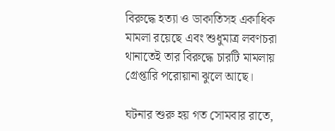বিরুদ্ধে হত্যা ও ডাকাতিসহ একাধিক মামলা রয়েছে এবং শুধুমাত্র লবণচরা থানাতেই তার বিরুদ্ধে চারটি মামলায় গ্রেপ্তারি পরোয়ানা ঝুলে আছে।

ঘটনার শুরু হয় গত সোমবার রাতে,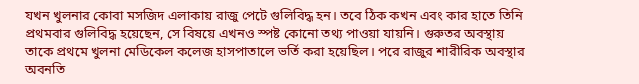যখন খুলনার কোবা মসজিদ এলাকায় রাজু পেটে গুলিবিদ্ধ হন। তবে ঠিক কখন এবং কার হাতে তিনি প্রথমবার গুলিবিদ্ধ হয়েছেন, সে বিষয়ে এখনও স্পষ্ট কোনো তথ্য পাওয়া যায়নি। গুরুতর অবস্থায় তাকে প্রথমে খুলনা মেডিকেল কলেজ হাসপাতালে ভর্তি করা হয়েছিল। পরে রাজুর শারীরিক অবস্থার অবনতি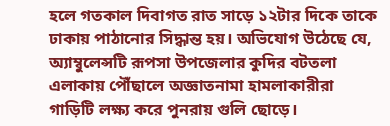হলে গতকাল দিবাগত রাত সাড়ে ১২টার দিকে তাকে ঢাকায় পাঠানোর সিদ্ধান্ত হয়। অভিযোগ উঠেছে যে, অ্যাম্বুলেন্সটি রূপসা উপজেলার কুদির বটতলা এলাকায় পৌঁছালে অজ্ঞাতনামা হামলাকারীরা গাড়িটি লক্ষ্য করে পুনরায় গুলি ছোড়ে।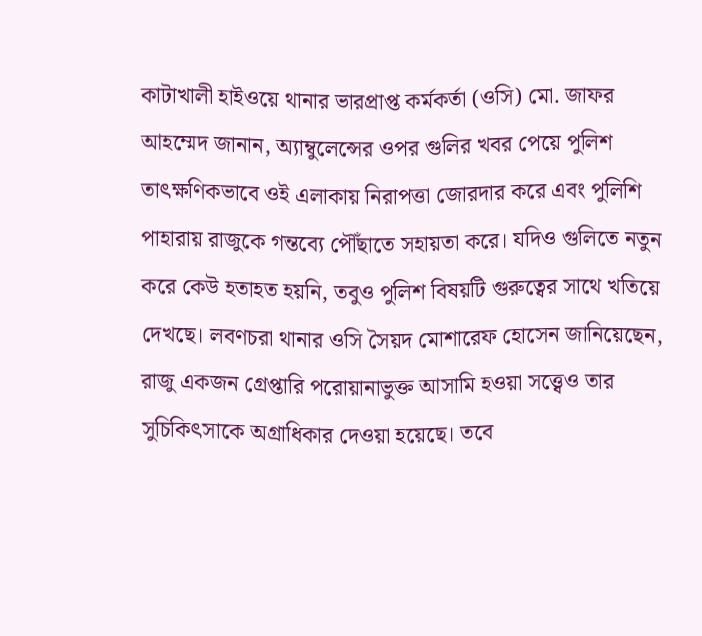কাটাখালী হাইওয়ে থানার ভারপ্রাপ্ত কর্মকর্তা (ওসি) মো. জাফর আহম্মেদ জানান, অ্যাম্বুলেন্সের ওপর গুলির খবর পেয়ে পুলিশ তাৎক্ষণিকভাবে ওই এলাকায় নিরাপত্তা জোরদার করে এবং পুলিশি পাহারায় রাজুকে গন্তব্যে পৌঁছাতে সহায়তা করে। যদিও গুলিতে নতুন করে কেউ হতাহত হয়নি, তবুও পুলিশ বিষয়টি গুরুত্বের সাথে খতিয়ে দেখছে। লবণচরা থানার ওসি সৈয়দ মোশারেফ হোসেন জানিয়েছেন, রাজু একজন গ্রেপ্তারি পরোয়ানাভুক্ত আসামি হওয়া সত্ত্বেও তার সুচিকিৎসাকে অগ্রাধিকার দেওয়া হয়েছে। তবে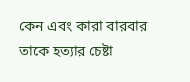কেন এবং কারা বারবার তাকে হত্যার চেষ্টা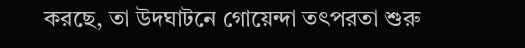করছে, তা উদঘাটনে গোয়েন্দা তৎপরতা শুরু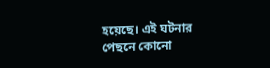হয়েছে। এই ঘটনার পেছনে কোনো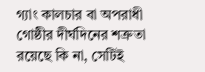গ্যাং কালচার বা অপরাধী গোষ্ঠীর দীর্ঘদিনের শত্রুতা রয়েছে কি না, সেটিই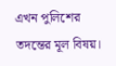এখন পুলিশের তদন্তের মূল বিষয়।